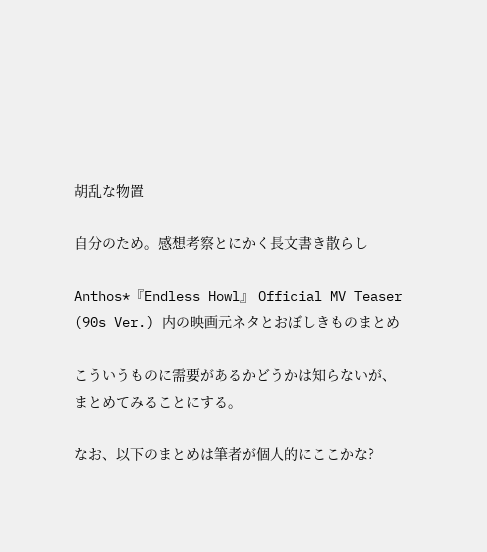胡乱な物置

自分のため。感想考察とにかく長文書き散らし

Anthos*『Endless Howl』 Official MV Teaser (90s Ver.) 内の映画元ネタとおぼしきものまとめ

こういうものに需要があるかどうかは知らないが、まとめてみることにする。

なお、以下のまとめは筆者が個人的にここかな?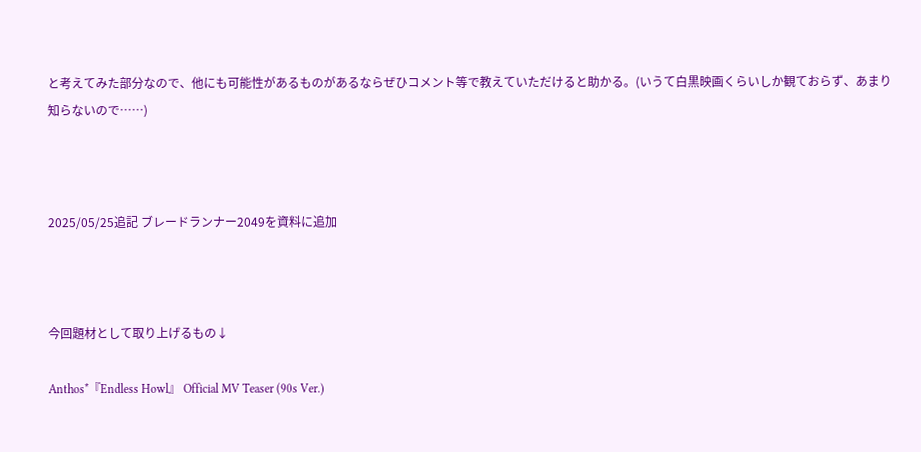と考えてみた部分なので、他にも可能性があるものがあるならぜひコメント等で教えていただけると助かる。(いうて白黒映画くらいしか観ておらず、あまり知らないので……)



2025/05/25追記 ブレードランナー2049を資料に追加



今回題材として取り上げるもの↓

Anthos*『Endless Howl』 Official MV Teaser (90s Ver.)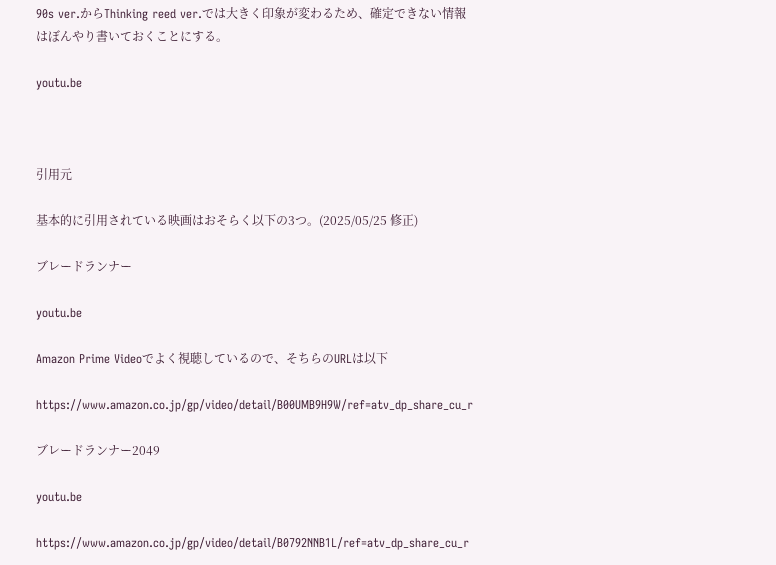90s ver.からThinking reed ver.では大きく印象が変わるため、確定できない情報はぼんやり書いておくことにする。

youtu.be



引用元

基本的に引用されている映画はおそらく以下の3つ。(2025/05/25 修正)

ブレードランナー

youtu.be

Amazon Prime Videoでよく視聴しているので、そちらのURLは以下

https://www.amazon.co.jp/gp/video/detail/B00UMB9H9W/ref=atv_dp_share_cu_r

ブレードランナー2049

youtu.be

https://www.amazon.co.jp/gp/video/detail/B0792NNB1L/ref=atv_dp_share_cu_r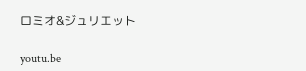ロミオ&ジュリエット

youtu.be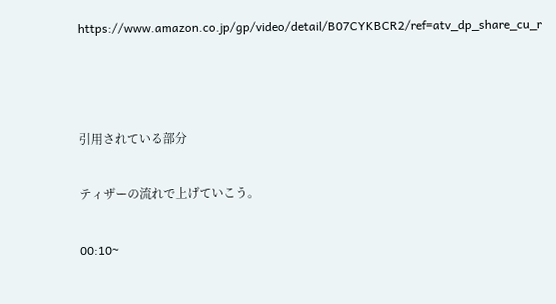https://www.amazon.co.jp/gp/video/detail/B07CYKBCR2/ref=atv_dp_share_cu_r



引用されている部分

ティザーの流れで上げていこう。

00:10~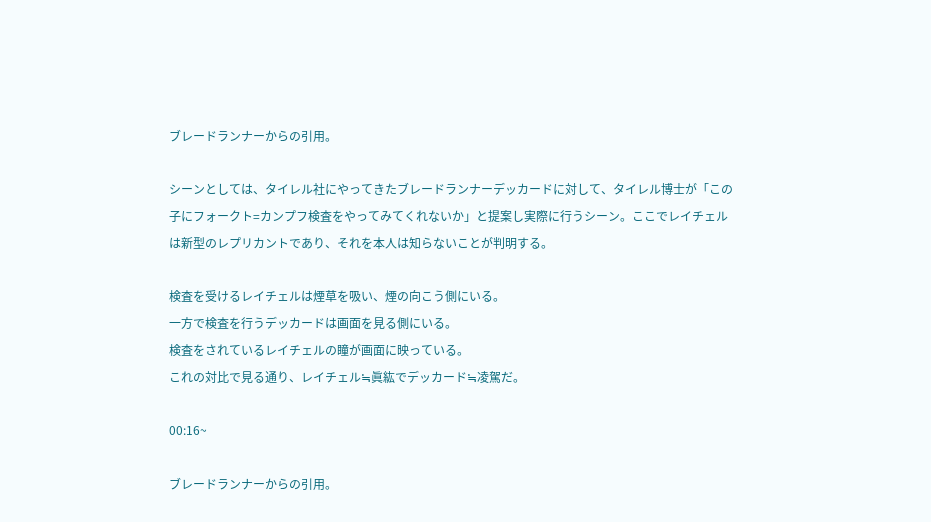ブレードランナーからの引用。

シーンとしては、タイレル社にやってきたブレードランナーデッカードに対して、タイレル博士が「この子にフォークト=カンプフ検査をやってみてくれないか」と提案し実際に行うシーン。ここでレイチェルは新型のレプリカントであり、それを本人は知らないことが判明する。

検査を受けるレイチェルは煙草を吸い、煙の向こう側にいる。
一方で検査を行うデッカードは画面を見る側にいる。
検査をされているレイチェルの瞳が画面に映っている。
これの対比で見る通り、レイチェル≒眞紘でデッカード≒凌駕だ。

00:16~

ブレードランナーからの引用。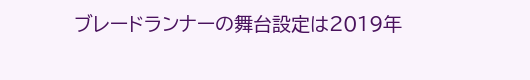ブレードランナーの舞台設定は2019年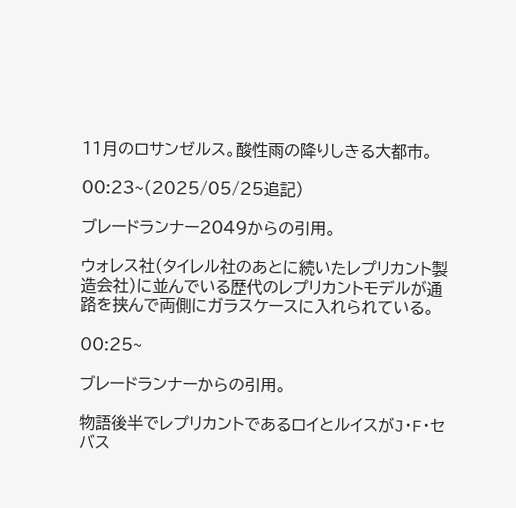11月のロサンゼルス。酸性雨の降りしきる大都市。

00:23~(2025/05/25追記)

ブレードランナー2049からの引用。

ウォレス社(タイレル社のあとに続いたレプリカント製造会社)に並んでいる歴代のレプリカントモデルが通路を挟んで両側にガラスケースに入れられている。

00:25~

ブレードランナーからの引用。

物語後半でレプリカントであるロイとルイスがJ・F・セバス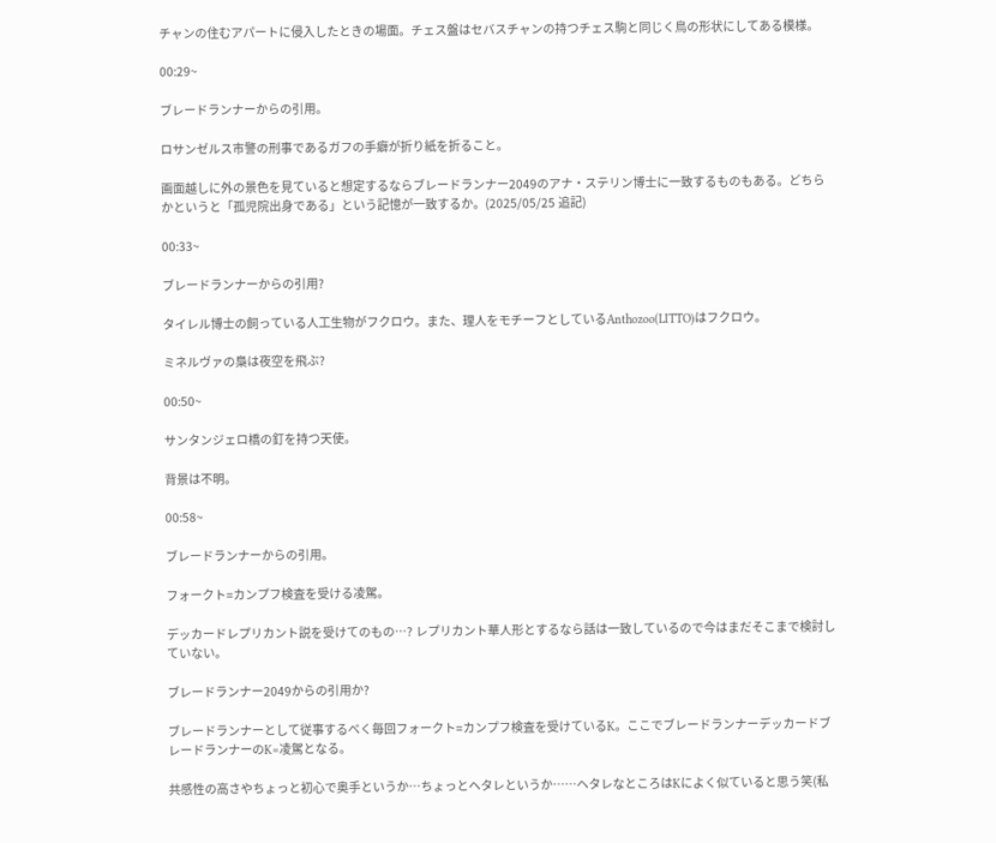チャンの住むアパートに侵入したときの場面。チェス盤はセバスチャンの持つチェス駒と同じく鳥の形状にしてある模様。

00:29~

ブレードランナーからの引用。

ロサンゼルス市警の刑事であるガフの手癖が折り紙を折ること。

画面越しに外の景色を見ていると想定するならブレードランナー2049のアナ・ステリン博士に一致するものもある。どちらかというと「孤児院出身である」という記憶が一致するか。(2025/05/25 追記)

00:33~

ブレードランナーからの引用?

タイレル博士の飼っている人工生物がフクロウ。また、理人をモチーフとしているAnthozoo(LITTO)はフクロウ。

ミネルヴァの梟は夜空を飛ぶ?

00:50~

サンタンジェロ橋の釘を持つ天使。

背景は不明。

00:58~

ブレードランナーからの引用。

フォークト=カンプフ検査を受ける凌駕。

デッカードレプリカント説を受けてのもの…? レプリカント華人形とするなら話は一致しているので今はまだそこまで検討していない。

ブレードランナー2049からの引用か?

ブレードランナーとして従事するべく毎回フォークト=カンプフ検査を受けているK。ここでブレードランナーデッカードブレードランナーのK=凌駕となる。

共感性の高さやちょっと初心で奥手というか…ちょっとヘタレというか……ヘタレなところはKによく似ていると思う笑(私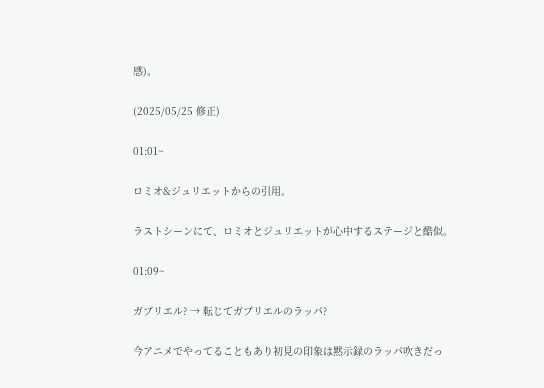感)。

(2025/05/25 修正)

01:01~

ロミオ&ジュリエットからの引用。

ラストシーンにて、ロミオとジュリエットが心中するステージと酷似。

01:09~

ガブリエル? → 転じてガブリエルのラッパ?

今アニメでやってることもあり初見の印象は黙示録のラッパ吹きだっ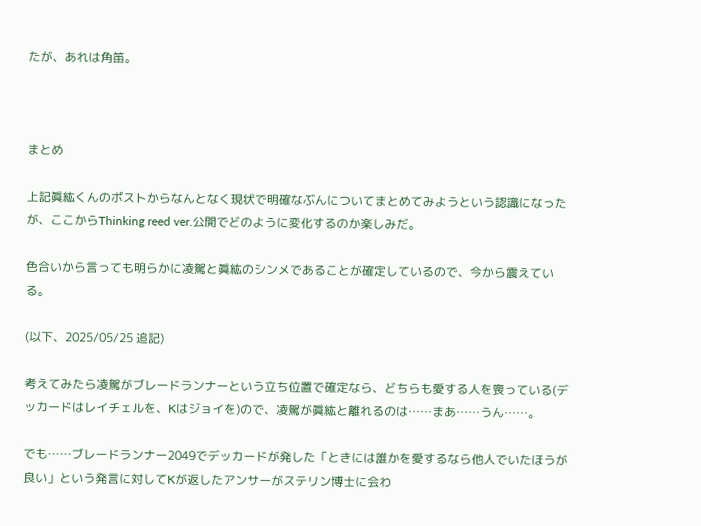たが、あれは角笛。



まとめ

上記眞紘くんのポストからなんとなく現状で明確なぶんについてまとめてみようという認識になったが、ここからThinking reed ver.公開でどのように変化するのか楽しみだ。

色合いから言っても明らかに凌駕と眞紘のシンメであることが確定しているので、今から震えている。

(以下、2025/05/25 追記)

考えてみたら凌駕がブレードランナーという立ち位置で確定なら、どちらも愛する人を喪っている(デッカードはレイチェルを、Kはジョイを)ので、凌駕が眞紘と離れるのは……まあ……うん……。

でも……ブレードランナー2049でデッカードが発した「ときには誰かを愛するなら他人でいたほうが良い」という発言に対してKが返したアンサーがステリン博士に会わ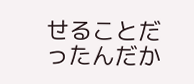せることだったんだか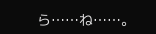ら……ね……。